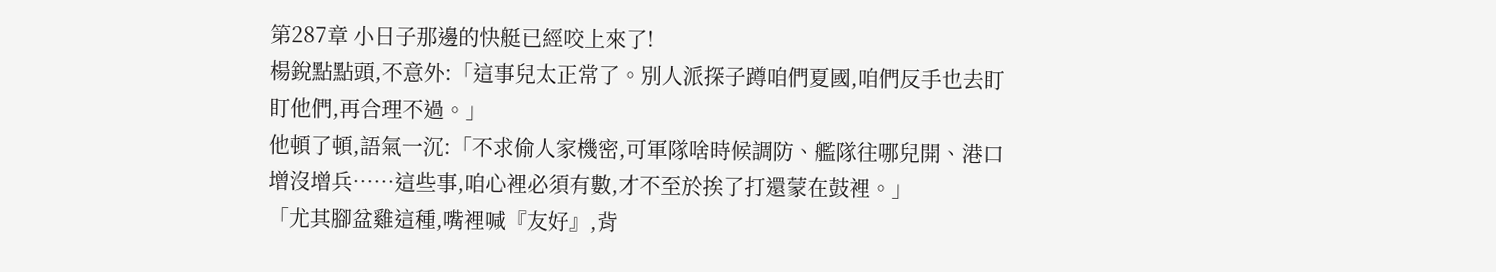第287章 小日子那邊的快艇已經咬上來了!
楊銳點點頭,不意外:「這事兒太正常了。別人派探子蹲咱們夏國,咱們反手也去盯盯他們,再合理不過。」
他頓了頓,語氣一沉:「不求偷人家機密,可軍隊啥時候調防、艦隊往哪兒開、港口增沒增兵……這些事,咱心裡必須有數,才不至於挨了打還蒙在鼓裡。」
「尤其腳盆雞這種,嘴裡喊『友好』,背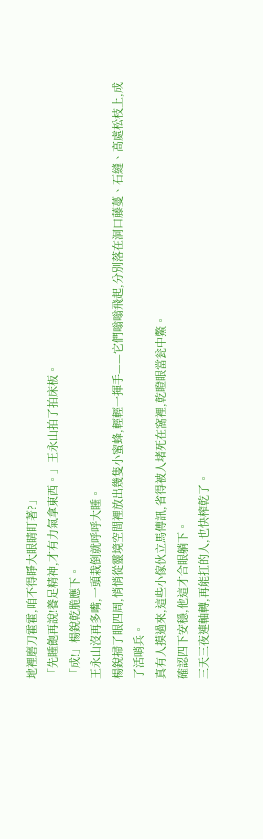地裡磨刀霍霍,咱不得睜大眼睛盯著?」
「先睡飽再說!養足精神,才有力氣拿東西。」王永山拍了拍床板。
「成!」楊銳乾脆應下。
王永山沒再多嘴,一頭栽倒就呼呼大睡。
楊銳掃了眼四周,悄悄從靈境空間裡放出幾隻小蜜蜂,輕輕一揮手——它們嗡嗡飛起,分別落在洞口藤蔓、石縫、高處松枝上,成了活哨兵。
真有人摸過來,這些小傢伙立馬傳訊,省得被人堵死在窩裡,乾瞪眼當瓮中鱉。
確認四下安穩,他這才合眼躺下。
三天三夜連軸轉,再能扛的人,也快榨乾了。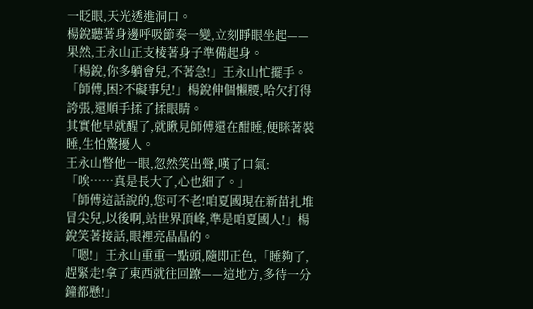一眨眼,天光透進洞口。
楊銳聽著身邊呼吸節奏一變,立刻睜眼坐起——果然,王永山正支棱著身子準備起身。
「楊銳,你多躺會兒,不著急!」王永山忙擺手。
「師傅,困?不礙事兒!」楊銳伸個懶腰,哈欠打得誇張,還順手揉了揉眼睛。
其實他早就醒了,就瞅見師傅還在酣睡,便眯著裝睡,生怕驚擾人。
王永山瞥他一眼,忽然笑出聲,嘆了口氣:「唉……真是長大了,心也細了。」
「師傅這話說的,您可不老!咱夏國現在新苗扎堆冒尖兒,以後啊,站世界頂峰,準是咱夏國人!」楊銳笑著接話,眼裡亮晶晶的。
「嗯!」王永山重重一點頭,隨即正色,「睡夠了,趕緊走!拿了東西就往回蹽——這地方,多待一分鐘都懸!」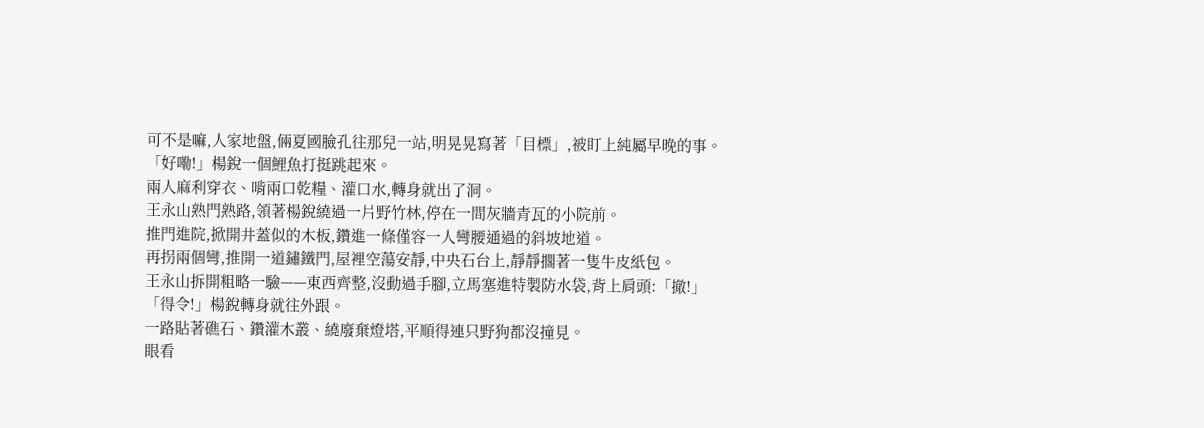可不是嘛,人家地盤,倆夏國臉孔往那兒一站,明晃晃寫著「目標」,被盯上純屬早晚的事。
「好嘞!」楊銳一個鯉魚打挺跳起來。
兩人麻利穿衣、啃兩口乾糧、灌口水,轉身就出了洞。
王永山熟門熟路,領著楊銳繞過一片野竹林,停在一間灰牆青瓦的小院前。
推門進院,掀開井蓋似的木板,鑽進一條僅容一人彎腰通過的斜坡地道。
再拐兩個彎,推開一道鏽鐵門,屋裡空蕩安靜,中央石台上,靜靜擱著一隻牛皮紙包。
王永山拆開粗略一驗——東西齊整,沒動過手腳,立馬塞進特製防水袋,背上肩頭:「撤!」
「得令!」楊銳轉身就往外跟。
一路貼著礁石、鑽灌木叢、繞廢棄燈塔,平順得連只野狗都沒撞見。
眼看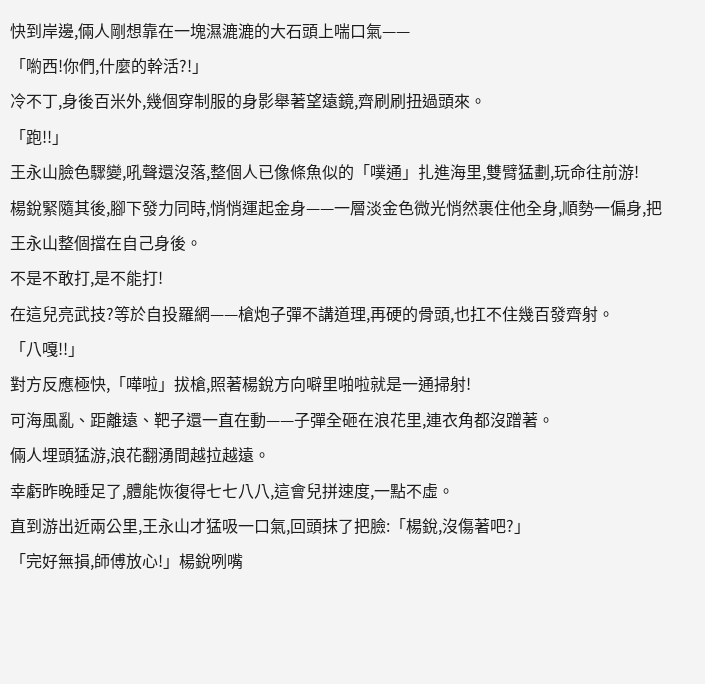快到岸邊,倆人剛想靠在一塊濕漉漉的大石頭上喘口氣——
「喲西!你們,什麼的幹活?!」
冷不丁,身後百米外,幾個穿制服的身影舉著望遠鏡,齊刷刷扭過頭來。
「跑!!」
王永山臉色驟變,吼聲還沒落,整個人已像條魚似的「噗通」扎進海里,雙臂猛劃,玩命往前游!
楊銳緊隨其後,腳下發力同時,悄悄運起金身——一層淡金色微光悄然裹住他全身,順勢一偏身,把王永山整個擋在自己身後。
不是不敢打,是不能打!
在這兒亮武技?等於自投羅網——槍炮子彈不講道理,再硬的骨頭,也扛不住幾百發齊射。
「八嘎!!」
對方反應極快,「嘩啦」拔槍,照著楊銳方向噼里啪啦就是一通掃射!
可海風亂、距離遠、靶子還一直在動——子彈全砸在浪花里,連衣角都沒蹭著。
倆人埋頭猛游,浪花翻湧間越拉越遠。
幸虧昨晚睡足了,體能恢復得七七八八,這會兒拼速度,一點不虛。
直到游出近兩公里,王永山才猛吸一口氣,回頭抹了把臉:「楊銳,沒傷著吧?」
「完好無損,師傅放心!」楊銳咧嘴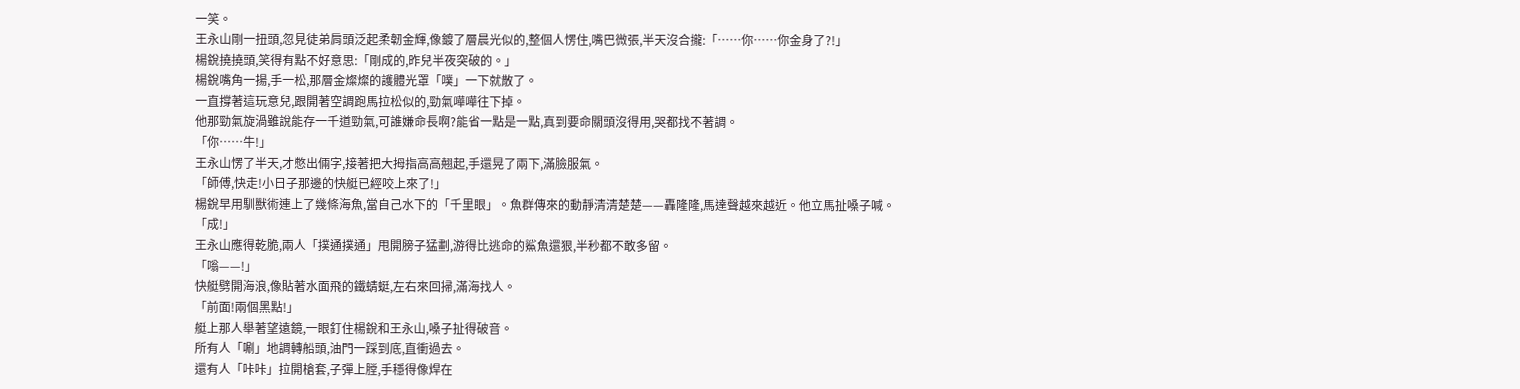一笑。
王永山剛一扭頭,忽見徒弟肩頭泛起柔韌金輝,像鍍了層晨光似的,整個人愣住,嘴巴微張,半天沒合攏:「……你……你金身了?!」
楊銳撓撓頭,笑得有點不好意思:「剛成的,昨兒半夜突破的。」
楊銳嘴角一揚,手一松,那層金燦燦的護體光罩「噗」一下就散了。
一直撐著這玩意兒,跟開著空調跑馬拉松似的,勁氣嘩嘩往下掉。
他那勁氣旋渦雖說能存一千道勁氣,可誰嫌命長啊?能省一點是一點,真到要命關頭沒得用,哭都找不著調。
「你……牛!」
王永山愣了半天,才憋出倆字,接著把大拇指高高翹起,手還晃了兩下,滿臉服氣。
「師傅,快走!小日子那邊的快艇已經咬上來了!」
楊銳早用馴獸術連上了幾條海魚,當自己水下的「千里眼」。魚群傳來的動靜清清楚楚——轟隆隆,馬達聲越來越近。他立馬扯嗓子喊。
「成!」
王永山應得乾脆,兩人「撲通撲通」甩開膀子猛劃,游得比逃命的鯊魚還狠,半秒都不敢多留。
「嗡——!」
快艇劈開海浪,像貼著水面飛的鐵蜻蜓,左右來回掃,滿海找人。
「前面!兩個黑點!」
艇上那人舉著望遠鏡,一眼釘住楊銳和王永山,嗓子扯得破音。
所有人「唰」地調轉船頭,油門一踩到底,直衝過去。
還有人「咔咔」拉開槍套,子彈上膛,手穩得像焊在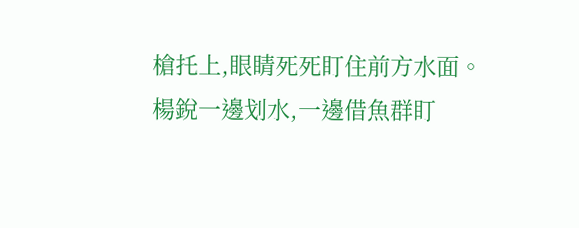槍托上,眼睛死死盯住前方水面。
楊銳一邊划水,一邊借魚群盯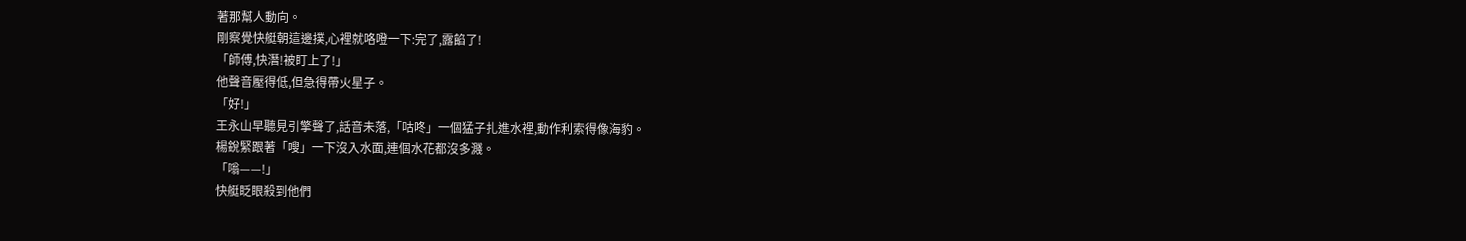著那幫人動向。
剛察覺快艇朝這邊撲,心裡就咯噔一下:完了,露餡了!
「師傅,快潛!被盯上了!」
他聲音壓得低,但急得帶火星子。
「好!」
王永山早聽見引擎聲了,話音未落,「咕咚」一個猛子扎進水裡,動作利索得像海豹。
楊銳緊跟著「嗖」一下沒入水面,連個水花都沒多濺。
「嗡——!」
快艇眨眼殺到他們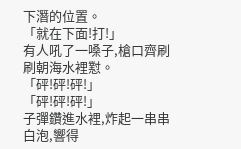下潛的位置。
「就在下面!打!」
有人吼了一嗓子,槍口齊刷刷朝海水裡懟。
「砰!砰!砰!」
「砰!砰!砰!」
子彈鑽進水裡,炸起一串串白泡,響得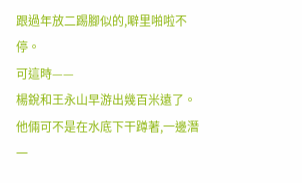跟過年放二踢腳似的,噼里啪啦不停。
可這時——
楊銳和王永山早游出幾百米遠了。
他倆可不是在水底下干蹲著,一邊潛一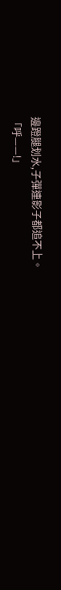邊蹬腿划水,子彈連影子都追不上。
「呼——!」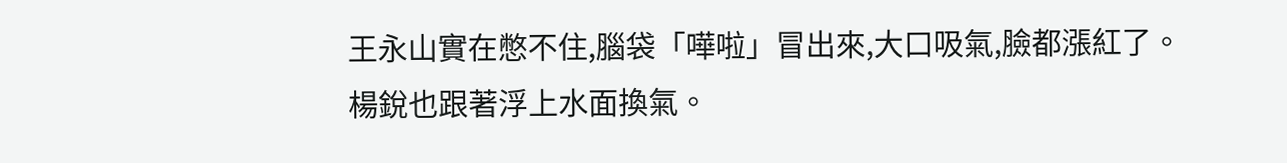王永山實在憋不住,腦袋「嘩啦」冒出來,大口吸氣,臉都漲紅了。
楊銳也跟著浮上水面換氣。